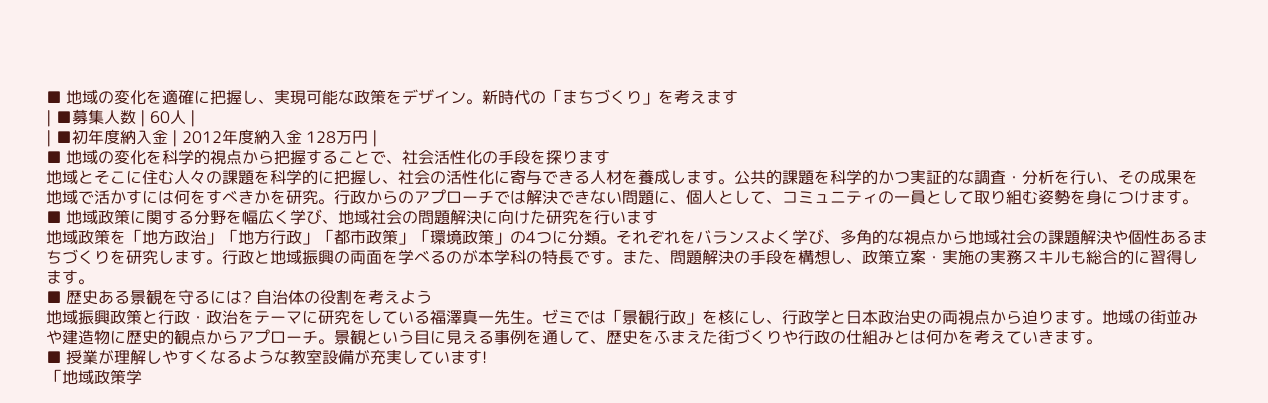■ 地域の変化を適確に把握し、実現可能な政策をデザイン。新時代の「まちづくり」を考えます
| ■募集人数 | 60人 |
| ■初年度納入金 | 2012年度納入金 128万円 |
■ 地域の変化を科学的視点から把握することで、社会活性化の手段を探ります
地域とそこに住む人々の課題を科学的に把握し、社会の活性化に寄与できる人材を養成します。公共的課題を科学的かつ実証的な調査・分析を行い、その成果を地域で活かすには何をすべきかを研究。行政からのアプローチでは解決できない問題に、個人として、コミュニティの一員として取り組む姿勢を身につけます。
■ 地域政策に関する分野を幅広く学び、地域社会の問題解決に向けた研究を行います
地域政策を「地方政治」「地方行政」「都市政策」「環境政策」の4つに分類。それぞれをバランスよく学び、多角的な視点から地域社会の課題解決や個性あるまちづくりを研究します。行政と地域振興の両面を学べるのが本学科の特長です。また、問題解決の手段を構想し、政策立案・実施の実務スキルも総合的に習得します。
■ 歴史ある景観を守るには? 自治体の役割を考えよう
地域振興政策と行政・政治をテーマに研究をしている福澤真一先生。ゼミでは「景観行政」を核にし、行政学と日本政治史の両視点から迫ります。地域の街並みや建造物に歴史的観点からアプローチ。景観という目に見える事例を通して、歴史をふまえた街づくりや行政の仕組みとは何かを考えていきます。
■ 授業が理解しやすくなるような教室設備が充実しています!
「地域政策学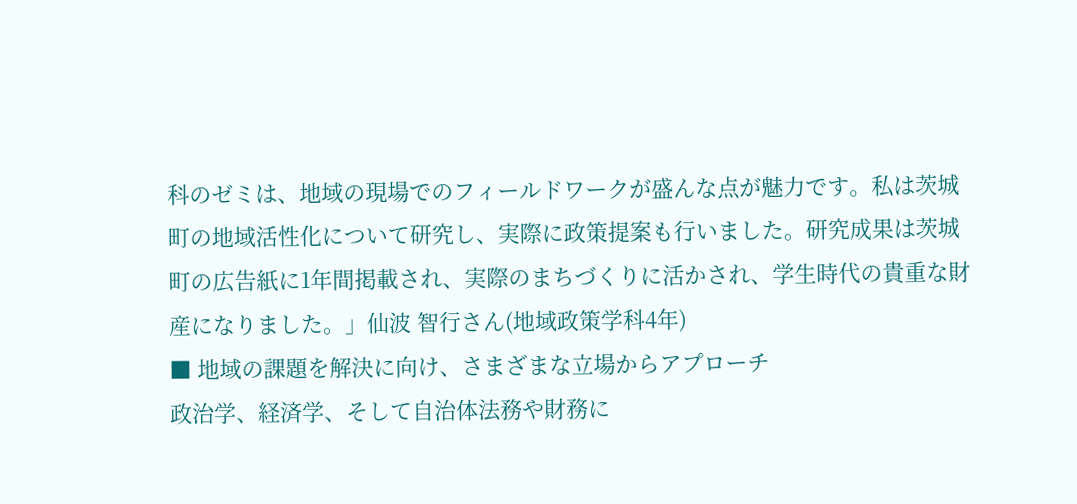科のゼミは、地域の現場でのフィールドワークが盛んな点が魅力です。私は茨城町の地域活性化について研究し、実際に政策提案も行いました。研究成果は茨城町の広告紙に1年間掲載され、実際のまちづくりに活かされ、学生時代の貴重な財産になりました。」仙波 智行さん(地域政策学科4年)
■ 地域の課題を解決に向け、さまざまな立場からアプローチ
政治学、経済学、そして自治体法務や財務に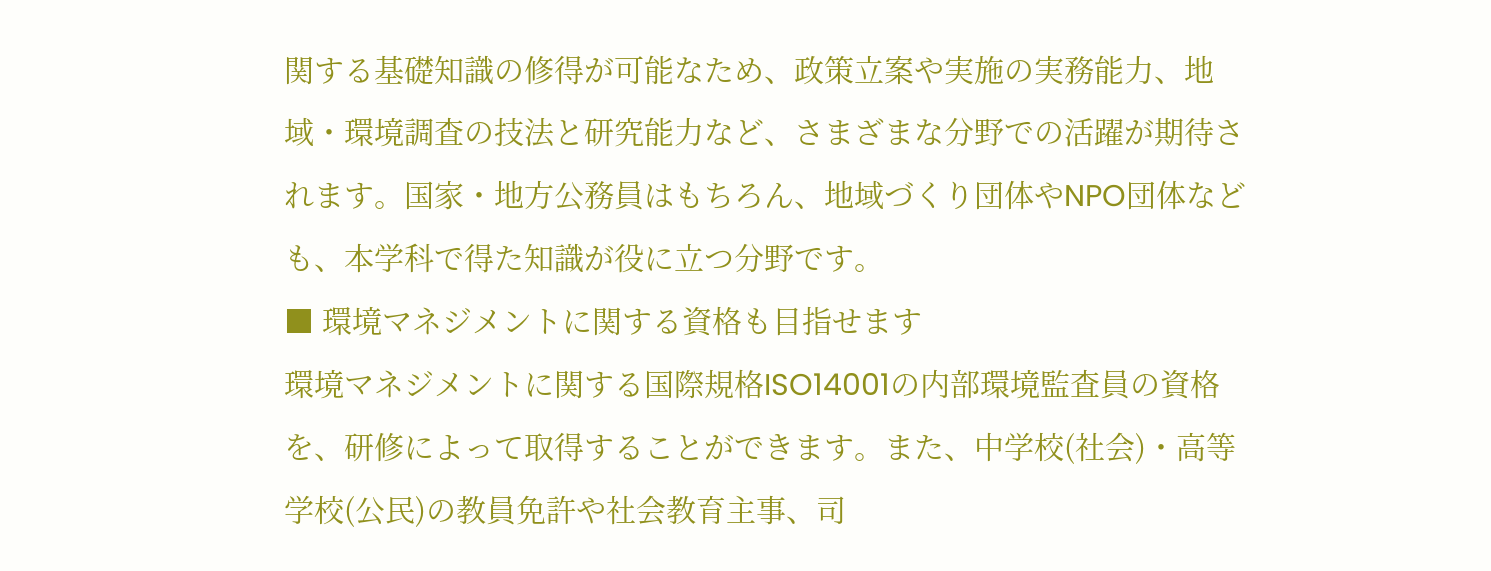関する基礎知識の修得が可能なため、政策立案や実施の実務能力、地域・環境調査の技法と研究能力など、さまざまな分野での活躍が期待されます。国家・地方公務員はもちろん、地域づくり団体やNPO団体なども、本学科で得た知識が役に立つ分野です。
■ 環境マネジメントに関する資格も目指せます
環境マネジメントに関する国際規格ISO14001の内部環境監査員の資格を、研修によって取得することができます。また、中学校(社会)・高等学校(公民)の教員免許や社会教育主事、司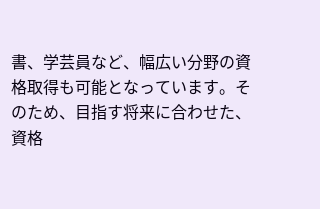書、学芸員など、幅広い分野の資格取得も可能となっています。そのため、目指す将来に合わせた、資格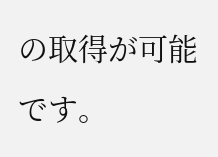の取得が可能です。